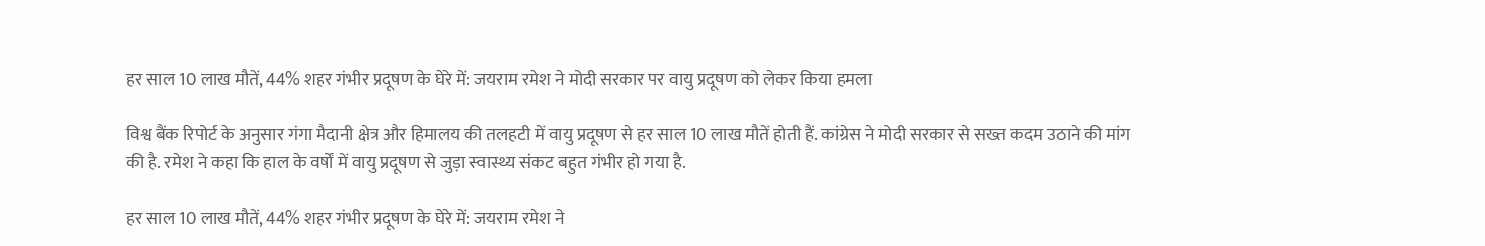हर साल 10 लाख मौतें, 44% शहर गंभीर प्रदूषण के घेरे में: जयराम रमेश ने मोदी सरकार पर वायु प्रदूषण को लेकर किया हमला

विश्व बैंक रिपोर्ट के अनुसार गंगा मैदानी क्षेत्र और हिमालय की तलहटी में वायु प्रदूषण से हर साल 10 लाख मौतें होती हैं. कांग्रेस ने मोदी सरकार से सख्त कदम उठाने की मांग की है. रमेश ने कहा कि हाल के वर्षों में वायु प्रदूषण से जुड़ा स्वास्थ्य संकट बहुत गंभीर हो गया है.

हर साल 10 लाख मौतें, 44% शहर गंभीर प्रदूषण के घेरे में: जयराम रमेश ने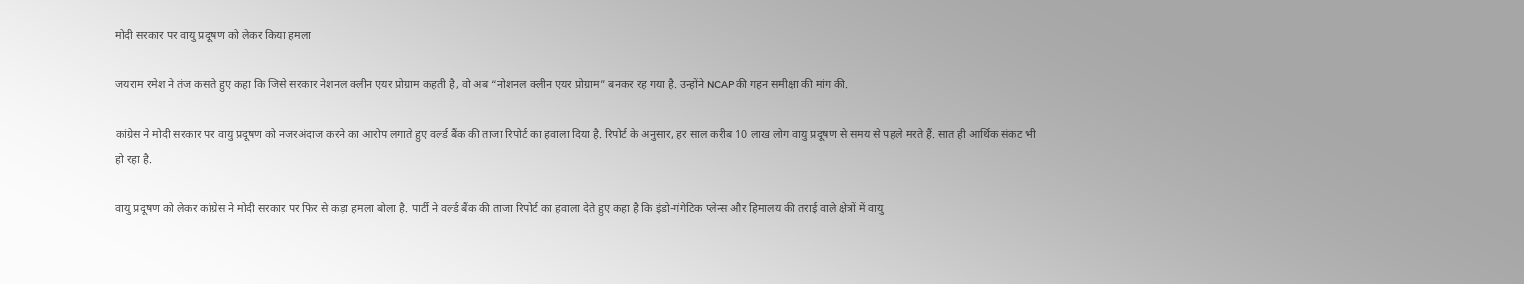मोदी सरकार पर वायु प्रदूषण को लेकर किया हमला

जयराम रमेश ने तंज कसते हुए कहा कि जिसे सरकार नेशनल क्लीन एयर प्रोग्राम कहती है, वो अब “नोशनल क्लीन एयर प्रोग्राम” बनकर रह गया है. उन्होंने NCAP की गहन समीक्षा की मांग की.

कांग्रेस ने मोदी सरकार पर वायु प्रदूषण को नजरअंदाज करने का आरोप लगाते हुए वर्ल्ड बैंक की ताजा रिपोर्ट का हवाला दिया है. रिपोर्ट के अनुसार, हर साल करीब 10 लाख लोग वायु प्रदूषण से समय से पहले मरते हैं. सात ही आर्थिक संकट भी हो रहा है.

वायु प्रदूषण को लेकर कांग्रेस ने मोदी सरकार पर फिर से कड़ा हमला बोला है. पार्टी ने वर्ल्ड बैंक की ताजा रिपोर्ट का हवाला देते हुए कहा है कि इंडो-गंगेटिक प्लेन्स और हिमालय की तराई वाले क्षेत्रों में वायु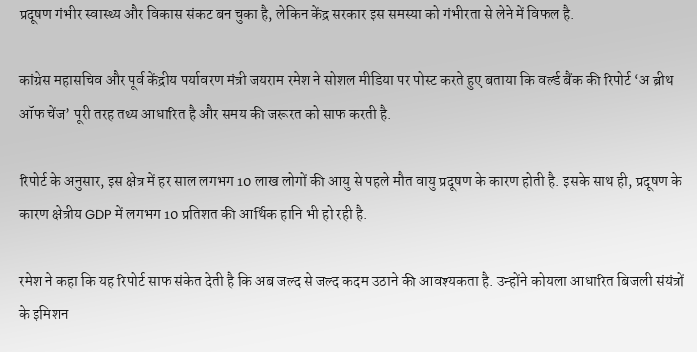प्रदूषण गंभीर स्वास्थ्य और विकास संकट बन चुका है, लेकिन केंद्र सरकार इस समस्या को गंभीरता से लेने में विफल है.

कांग्रेस महासचिव और पूर्व केंद्रीय पर्यावरण मंत्री जयराम रमेश ने सोशल मीडिया पर पोस्ट करते हुए बताया कि वर्ल्ड बैंक की रिपोर्ट ‘अ ब्रीथ ऑफ चेंज’ पूरी तरह तथ्य आधारित है और समय की जरूरत को साफ करती है.

रिपोर्ट के अनुसार, इस क्षेत्र में हर साल लगभग 10 लाख लोगों की आयु से पहले मौत वायु प्रदूषण के कारण होती है. इसके साथ ही, प्रदूषण के कारण क्षेत्रीय GDP में लगभग 10 प्रतिशत की आर्थिक हानि भी हो रही है.

रमेश ने कहा कि यह रिपोर्ट साफ संकेत देती है कि अब जल्द से जल्द कदम उठाने की आवश्यकता है. उन्होंने कोयला आधारित बिजली संयंत्रों के इमिशन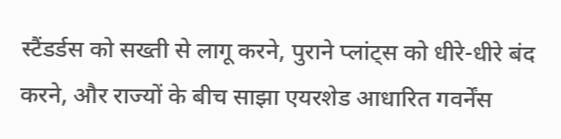स्टैंडर्डस को सख्ती से लागू करने, पुराने प्लांट्स को धीरे-धीरे बंद करने, और राज्यों के बीच साझा एयरशेड आधारित गवर्नेंस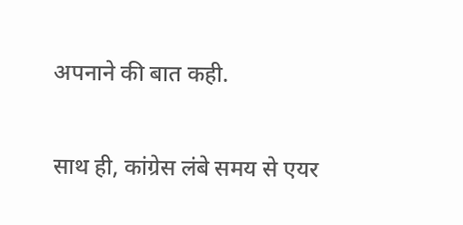अपनाने की बात कही.

साथ ही, कांग्रेस लंबे समय से एयर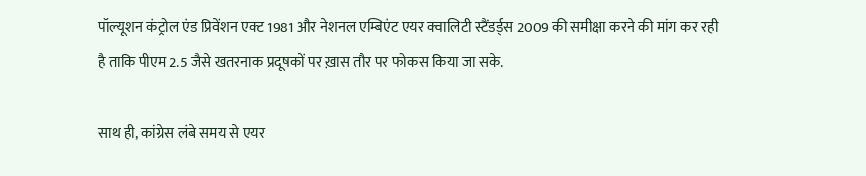पॉल्यूशन कंट्रोल एंड प्रिवेंशन एक्ट 1981 और नेशनल एम्बिएंट एयर क्वालिटी स्टैंडर्ड्स 2009 की समीक्षा करने की मांग कर रही है ताकि पीएम 2.5 जैसे खतरनाक प्रदूषकों पर ख़ास तौर पर फोकस किया जा सके.

साथ ही, कांग्रेस लंबे समय से एयर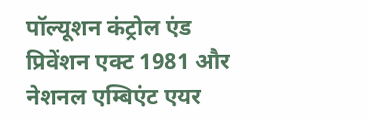पॉल्यूशन कंट्रोल एंड प्रिवेंशन एक्ट 1981 और नेशनल एम्बिएंट एयर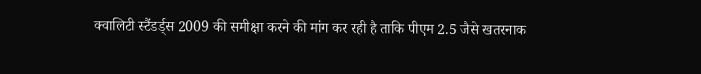क्वालिटी स्टैंडर्ड्स 2009 की समीक्षा करने की मांग कर रही है ताकि पीएम 2.5 जैसे खतरनाक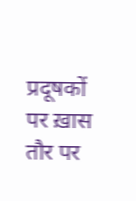प्रदूषकों पर ख़ास तौर पर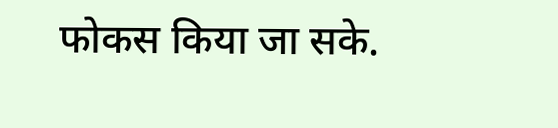फोकस किया जा सके.